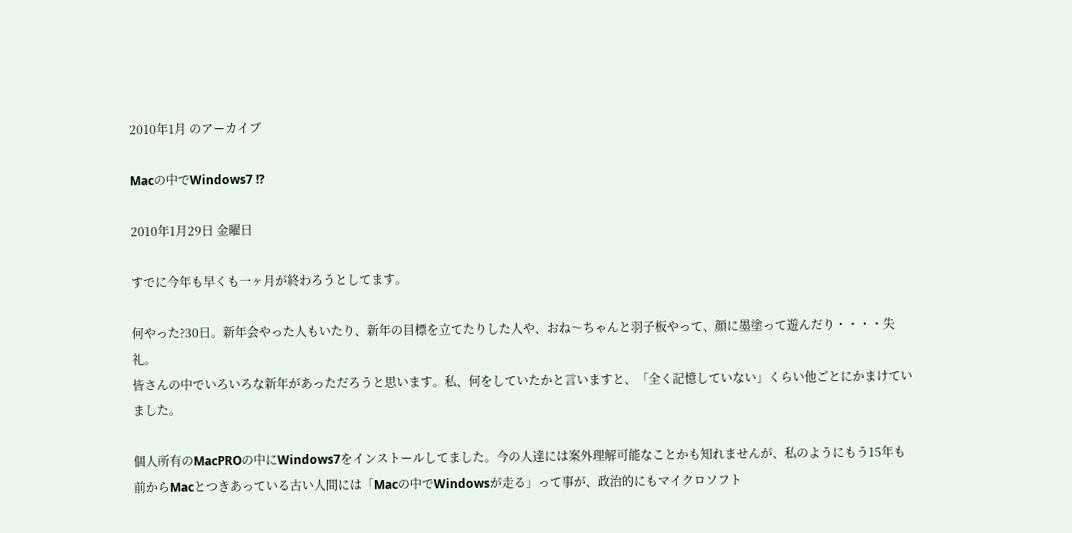2010年1月 のアーカイブ

Macの中でWindows7 !?

2010年1月29日 金曜日

すでに今年も早くも一ヶ月が終わろうとしてます。

何やった?30日。新年会やった人もいたり、新年の目標を立てたりした人や、おね〜ちゃんと羽子板やって、顔に墨塗って遊んだり・・・・失礼。
皆さんの中でいろいろな新年があっただろうと思います。私、何をしていたかと言いますと、「全く記憶していない」くらい他ごとにかまけていました。

個人所有のMacPROの中にWindows7をインストールしてました。今の人達には案外理解可能なことかも知れませんが、私のようにもう15年も前からMacとつきあっている古い人間には「Macの中でWindowsが走る」って事が、政治的にもマイクロソフト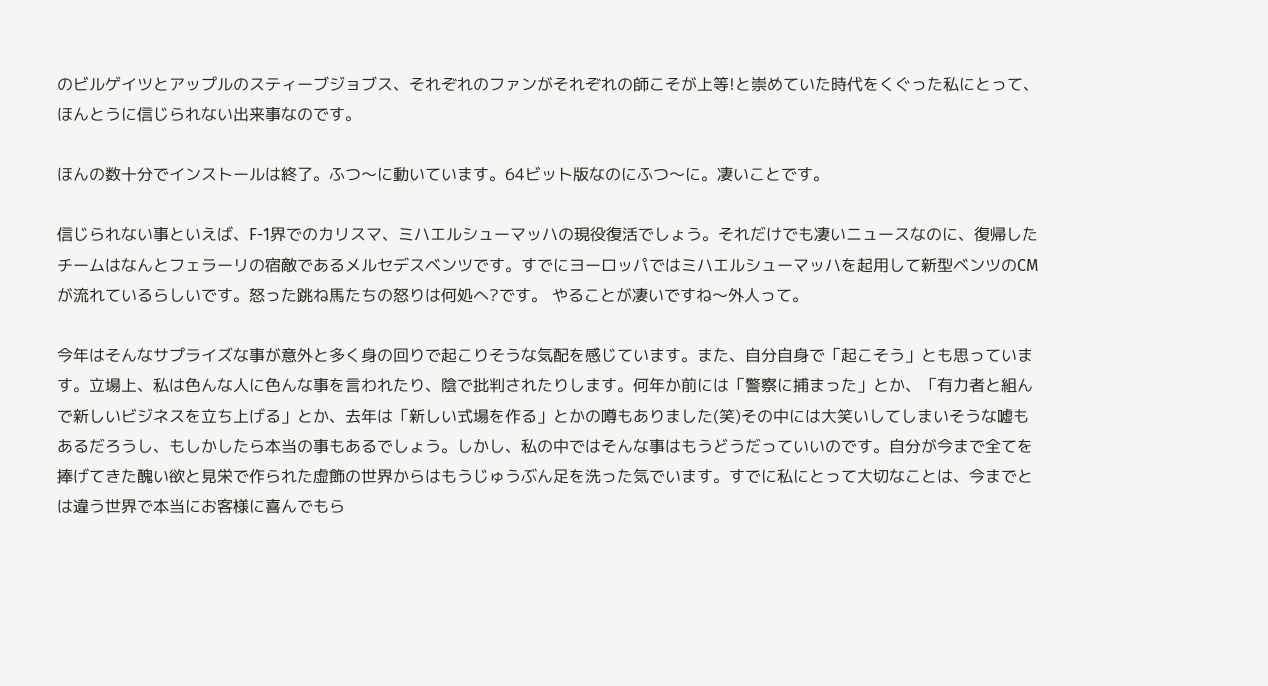のビルゲイツとアップルのスティーブジョブス、それぞれのファンがそれぞれの師こそが上等!と崇めていた時代をくぐった私にとって、ほんとうに信じられない出来事なのです。

ほんの数十分でインストールは終了。ふつ〜に動いています。64ビット版なのにふつ〜に。凄いことです。

信じられない事といえば、F-1界でのカリスマ、ミハエルシューマッハの現役復活でしょう。それだけでも凄いニュースなのに、復帰したチームはなんとフェラーリの宿敵であるメルセデスベンツです。すでにヨーロッパではミハエルシューマッハを起用して新型ベンツのCMが流れているらしいです。怒った跳ね馬たちの怒りは何処へ?です。 やることが凄いですね〜外人って。

今年はそんなサプライズな事が意外と多く身の回りで起こりそうな気配を感じています。また、自分自身で「起こそう」とも思っています。立場上、私は色んな人に色んな事を言われたり、陰で批判されたりします。何年か前には「警察に捕まった」とか、「有力者と組んで新しいビジネスを立ち上げる」とか、去年は「新しい式場を作る」とかの噂もありました(笑)その中には大笑いしてしまいそうな嘘もあるだろうし、もしかしたら本当の事もあるでしょう。しかし、私の中ではそんな事はもうどうだっていいのです。自分が今まで全てを捧げてきた醜い欲と見栄で作られた虚飾の世界からはもうじゅうぶん足を洗った気でいます。すでに私にとって大切なことは、今までとは違う世界で本当にお客様に喜んでもら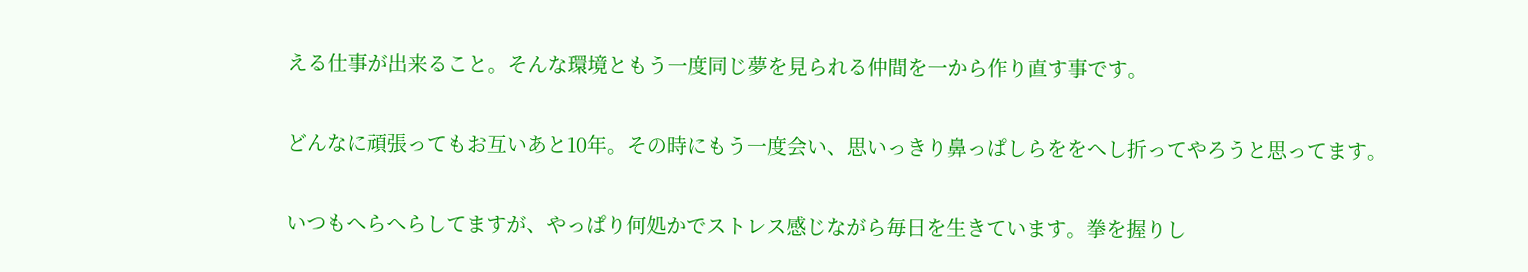える仕事が出来ること。そんな環境ともう一度同じ夢を見られる仲間を一から作り直す事です。

どんなに頑張ってもお互いあと10年。その時にもう一度会い、思いっきり鼻っぱしらををへし折ってやろうと思ってます。

いつもへらへらしてますが、やっぱり何処かでストレス感じながら毎日を生きています。拳を握りし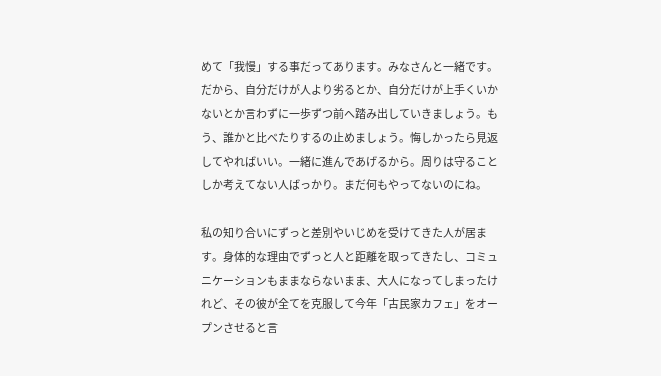めて「我慢」する事だってあります。みなさんと一緒です。だから、自分だけが人より劣るとか、自分だけが上手くいかないとか言わずに一歩ずつ前へ踏み出していきましょう。もう、誰かと比べたりするの止めましょう。悔しかったら見返してやればいい。一緒に進んであげるから。周りは守ることしか考えてない人ばっかり。まだ何もやってないのにね。

私の知り合いにずっと差別やいじめを受けてきた人が居ます。身体的な理由でずっと人と距離を取ってきたし、コミュニケーションもままならないまま、大人になってしまったけれど、その彼が全てを克服して今年「古民家カフェ」をオープンさせると言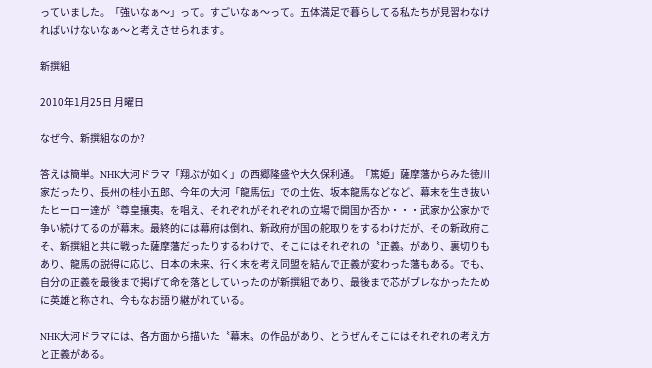っていました。「強いなぁ〜」って。すごいなぁ〜って。五体満足で暮らしてる私たちが見習わなければいけないなぁ〜と考えさせられます。

新撰組

2010年1月25日 月曜日

なぜ今、新撰組なのか?

答えは簡単。NHK大河ドラマ「翔ぶが如く」の西郷隆盛や大久保利通。「篤姫」薩摩藩からみた徳川家だったり、長州の桂小五郎、今年の大河「龍馬伝」での土佐、坂本龍馬などなど、幕末を生き抜いたヒーロー達が〝尊皇攘夷〟を唱え、それぞれがそれぞれの立場で開国か否か・・・武家か公家かで争い続けてるのが幕末。最終的には幕府は倒れ、新政府が国の舵取りをするわけだが、その新政府こそ、新撰組と共に戦った薩摩藩だったりするわけで、そこにはそれぞれの〝正義〟があり、裏切りもあり、龍馬の説得に応じ、日本の未来、行く末を考え同盟を結んで正義が変わった藩もある。でも、自分の正義を最後まで掲げて命を落としていったのが新撰組であり、最後まで芯がブレなかったために英雄と称され、今もなお語り継がれている。

NHK大河ドラマには、各方面から描いた〝幕末〟の作品があり、とうぜんそこにはそれぞれの考え方と正義がある。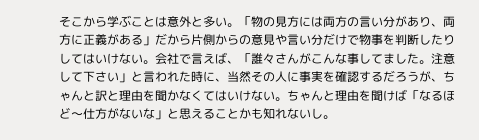そこから学ぶことは意外と多い。「物の見方には両方の言い分があり、両方に正義がある」だから片側からの意見や言い分だけで物事を判断したりしてはいけない。会社で言えば、「誰々さんがこんな事してました。注意して下さい」と言われた時に、当然その人に事実を確認するだろうが、ちゃんと訳と理由を聞かなくてはいけない。ちゃんと理由を聞けば「なるほど〜仕方がないな」と思えることかも知れないし。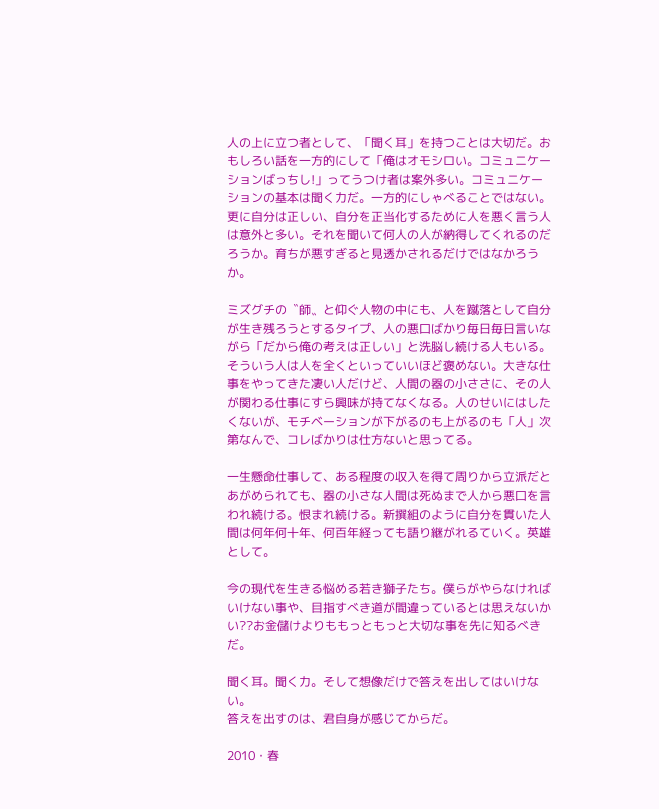人の上に立つ者として、「聞く耳」を持つことは大切だ。おもしろい話を一方的にして「俺はオモシロい。コミュニケーションばっちし!」ってうつけ者は案外多い。コミュニケーションの基本は聞く力だ。一方的にしゃべることではない。更に自分は正しい、自分を正当化するために人を悪く言う人は意外と多い。それを聞いて何人の人が納得してくれるのだろうか。育ちが悪すぎると見透かされるだけではなかろうか。

ミズグチの〝師〟と仰ぐ人物の中にも、人を蹴落として自分が生き残ろうとするタイプ、人の悪口ばかり毎日毎日言いながら「だから俺の考えは正しい」と洗脳し続ける人もいる。そういう人は人を全くといっていいほど褒めない。大きな仕事をやってきた凄い人だけど、人間の器の小ささに、その人が関わる仕事にすら興味が持てなくなる。人のせいにはしたくないが、モチベーションが下がるのも上がるのも「人」次第なんで、コレばかりは仕方ないと思ってる。

一生懸命仕事して、ある程度の収入を得て周りから立派だとあがめられても、器の小さな人間は死ぬまで人から悪口を言われ続ける。恨まれ続ける。新撰組のように自分を貫いた人間は何年何十年、何百年経っても語り継がれるていく。英雄として。

今の現代を生きる悩める若き獅子たち。僕らがやらなければいけない事や、目指すべき道が間違っているとは思えないかい??お金儲けよりももっともっと大切な事を先に知るべきだ。

聞く耳。聞く力。そして想像だけで答えを出してはいけない。
答えを出すのは、君自身が感じてからだ。

2010・春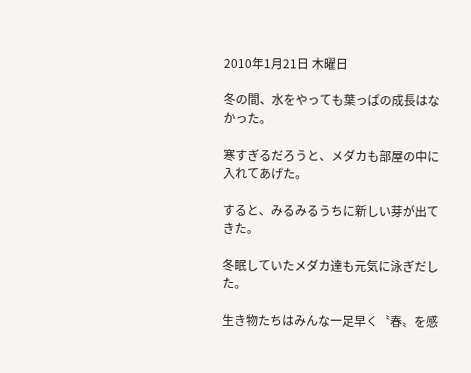2010年1月21日 木曜日

冬の間、水をやっても葉っぱの成長はなかった。

寒すぎるだろうと、メダカも部屋の中に入れてあげた。

すると、みるみるうちに新しい芽が出てきた。

冬眠していたメダカ達も元気に泳ぎだした。

生き物たちはみんな一足早く〝春〟を感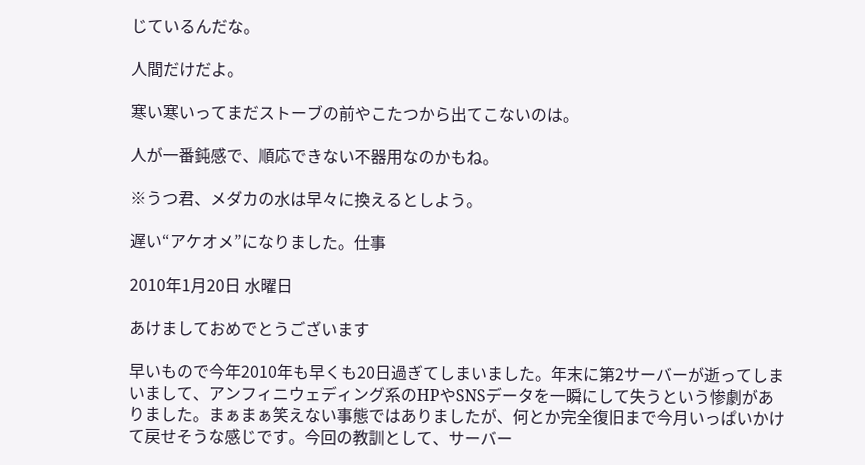じているんだな。

人間だけだよ。

寒い寒いってまだストーブの前やこたつから出てこないのは。

人が一番鈍感で、順応できない不器用なのかもね。

※うつ君、メダカの水は早々に換えるとしよう。

遅い“アケオメ”になりました。仕事

2010年1月20日 水曜日

あけましておめでとうございます

早いもので今年2010年も早くも20日過ぎてしまいました。年末に第2サーバーが逝ってしまいまして、アンフィニウェディング系のHPやSNSデータを一瞬にして失うという惨劇がありました。まぁまぁ笑えない事態ではありましたが、何とか完全復旧まで今月いっぱいかけて戻せそうな感じです。今回の教訓として、サーバー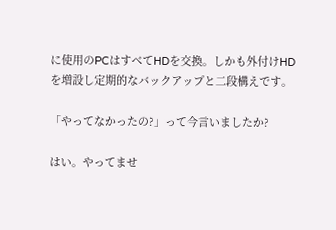に使用のPCはすべてHDを交換。しかも外付けHDを増設し定期的なバックアップと二段構えです。

「やってなかったの?」って今言いましたか?

はい。やってませ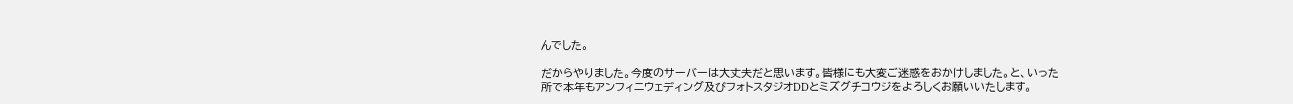んでした。

だからやりました。今度のサーバーは大丈夫だと思います。皆様にも大変ご迷惑をおかけしました。と、いった所で本年もアンフィニウェディング及びフォトスタジオDDとミズグチコウジをよろしくお願いいたします。